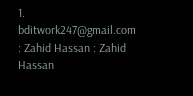1. bditwork247@gmail.com : Zahid Hassan : Zahid Hassan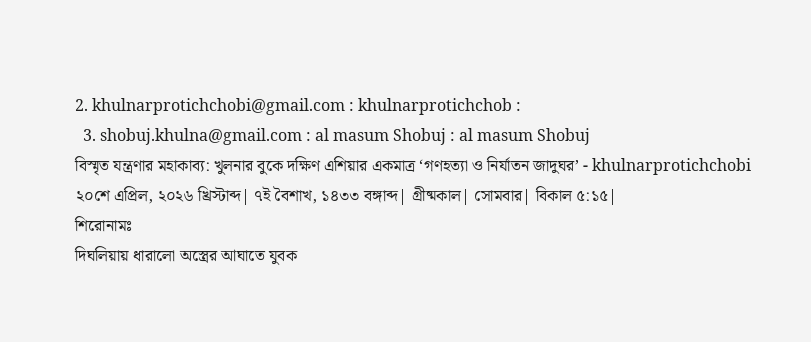2. khulnarprotichchobi@gmail.com : khulnarprotichchob :
  3. shobuj.khulna@gmail.com : al masum Shobuj : al masum Shobuj
বিস্মৃত যন্ত্রণার মহাকাব্য: খুলনার বুকে দক্ষিণ এশিয়ার একমাত্র ‘গণহত্যা ও নির্যাতন জাদুঘর’ - khulnarprotichchobi
২০শে এপ্রিল, ২০২৬ খ্রিস্টাব্দ| ৭ই বৈশাখ, ১৪৩৩ বঙ্গাব্দ| গ্রীষ্মকাল| সোমবার| বিকাল ৫:১৫|
শিরোনামঃ
দিঘলিয়ায় ধারালো অস্ত্রের আঘাতে যুবক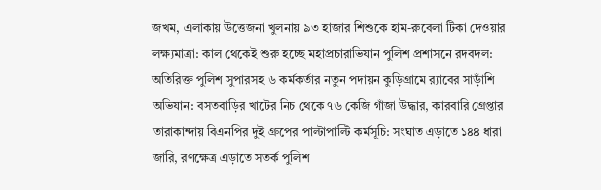জখম, এলাকায় উত্তেজনা খুলনায় ৯৩ হাজার শিশুকে হাম-রুবেলা টিকা দেওয়ার লক্ষ্যমাত্রা: কাল থেকেই শুরু হচ্ছে মহাপ্রচারাভিযান পুলিশ প্রশাসনে রদবদল: অতিরিক্ত পুলিশ সুপারসহ ৬ কর্মকর্তার নতুন পদায়ন কুড়িগ্রামে র‍্যাবের সাড়াঁশি অভিযান: বসতবাড়ির খাটের নিচ থেকে ৭৬ কেজি গাঁজা উদ্ধার, কারবারি গ্রেপ্তার তারাকান্দায় বিএনপির দুই গ্রুপের পাল্টাপাল্টি কর্মসূচি: সংঘাত এড়াতে ১৪৪ ধারা জারি, রণক্ষেত্র এড়াতে সতর্ক পুলিশ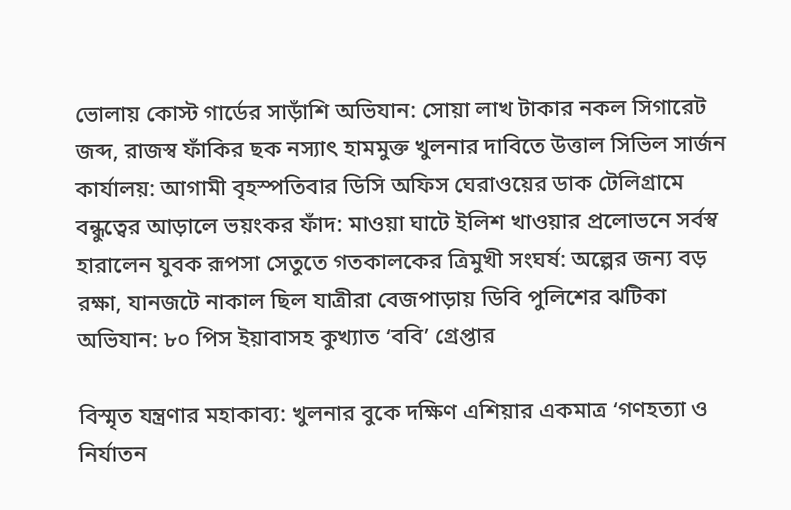ভোলায় কোস্ট গার্ডের সাড়াঁশি অভিযান: সোয়া লাখ টাকার নকল সিগারেট জব্দ, রাজস্ব ফাঁকির ছক নস্যাৎ হামমুক্ত খুলনার দাবিতে উত্তাল সিভিল সার্জন কার্যালয়: আগামী বৃহস্পতিবার ডিসি অফিস ঘেরাওয়ের ডাক টেলিগ্রামে বন্ধুত্বের আড়ালে ভয়ংকর ফাঁদ: মাওয়া ঘাটে ইলিশ খাওয়ার প্রলোভনে সর্বস্ব হারালেন যুবক রূপসা সেতুতে গতকালকের ত্রিমুখী সংঘর্ষ: অল্পের জন্য বড় রক্ষা, যানজটে নাকাল ছিল যাত্রীরা বেজপাড়ায় ডিবি পুলিশের ঝটিকা অভিযান: ৮০ পিস ইয়াবাসহ কুখ্যাত ‘ববি’ গ্রেপ্তার

বিস্মৃত যন্ত্রণার মহাকাব্য: খুলনার বুকে দক্ষিণ এশিয়ার একমাত্র ‘গণহত্যা ও নির্যাতন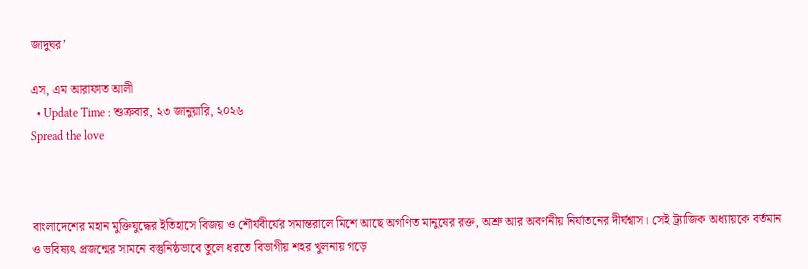জাদুঘর’

এস, এম আরাফাত আলী
  • Update Time : শুক্রবার, ২৩ জানুয়ারি, ২০২৬
Spread the love



বাংলাদেশের মহান মুক্তিযুদ্ধের ইতিহাসে বিজয় ও শৌর্যবীর্যের সমান্তরালে মিশে আছে অগণিত মানুষের রক্ত, অশ্রু আর অবর্ণনীয় নির্যাতনের দীর্ঘশ্বাস। সেই ট্র্যাজিক অধ্যায়কে বর্তমান ও ভবিষ্যৎ প্রজন্মের সামনে বস্তুনিষ্ঠভাবে তুলে ধরতে বিভাগীয় শহর খুলনায় গড়ে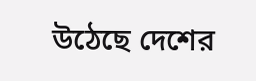উঠেছে দেশের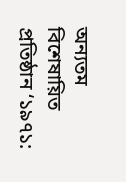অন্যতম বিশেষায়িত প্রতিষ্ঠান ‘১৯৭১: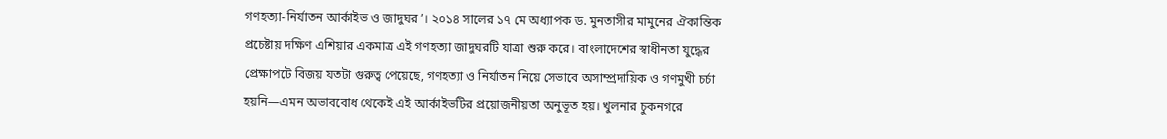গণহত্যা-নির্যাতন আর্কাইভ ও জাদুঘর’। ২০১৪ সালের ১৭ মে অধ্যাপক ড. মুনতাসীর মামুনের ঐকান্তিক প্রচেষ্টায় দক্ষিণ এশিয়ার একমাত্র এই গণহত্যা জাদুঘরটি যাত্রা শুরু করে। বাংলাদেশের স্বাধীনতা যুদ্ধের প্রেক্ষাপটে বিজয় যতটা গুরুত্ব পেয়েছে, গণহত্যা ও নির্যাতন নিয়ে সেভাবে অসাম্প্রদায়িক ও গণমুখী চর্চা হয়নি—এমন অভাববোধ থেকেই এই আর্কাইভটির প্রয়োজনীয়তা অনুভূত হয়। খুলনার চুকনগরে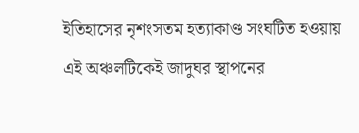ইতিহাসের নৃশংসতম হত্যাকাণ্ড সংঘটিত হওয়ায় এই অঞ্চলটিকেই জাদুঘর স্থাপনের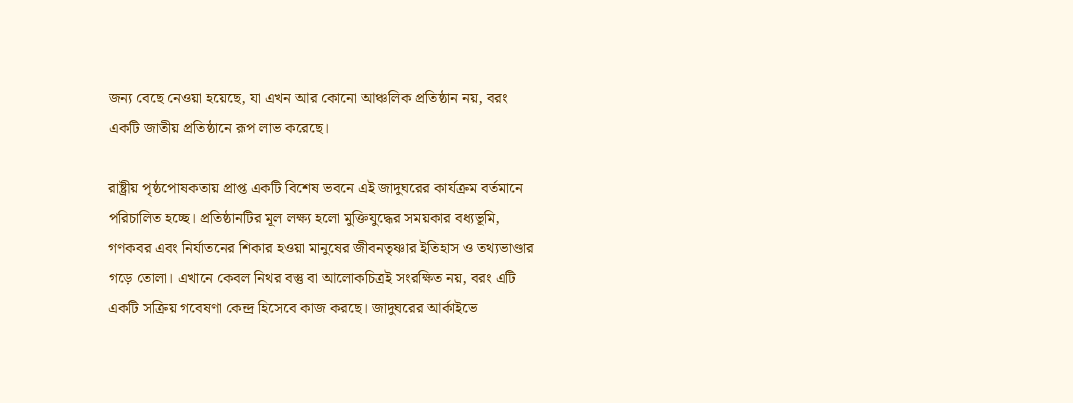জন্য বেছে নেওয়া হয়েছে, যা এখন আর কোনো আঞ্চলিক প্রতিষ্ঠান নয়, বরং একটি জাতীয় প্রতিষ্ঠানে রূপ লাভ করেছে।

রাষ্ট্রীয় পৃষ্ঠপোষকতায় প্রাপ্ত একটি বিশেষ ভবনে এই জাদুঘরের কার্যক্রম বর্তমানে পরিচালিত হচ্ছে। প্রতিষ্ঠানটির মূল লক্ষ্য হলো মুক্তিযুদ্ধের সময়কার বধ্যভূমি, গণকবর এবং নির্যাতনের শিকার হওয়া মানুষের জীবনতৃষ্ণার ইতিহাস ও তথ্যভাণ্ডার গড়ে তোলা। এখানে কেবল নিথর বস্তু বা আলোকচিত্রই সংরক্ষিত নয়, বরং এটি একটি সক্রিয় গবেষণা কেন্দ্র হিসেবে কাজ করছে। জাদুঘরের আর্কাইভে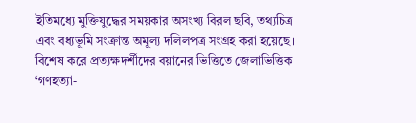ইতিমধ্যে মুক্তিযুদ্ধের সময়কার অসংখ্য বিরল ছবি, তথ্যচিত্র এবং বধ্যভূমি সংক্রান্ত অমূল্য দলিলপত্র সংগ্রহ করা হয়েছে। বিশেষ করে প্রত্যক্ষদর্শীদের বয়ানের ভিত্তিতে জেলাভিত্তিক ‘গণহত্যা-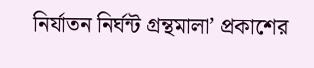নির্যাতন নির্ঘন্ট গ্রন্থমালা’ প্রকাশের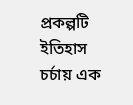প্রকল্পটি ইতিহাস চর্চায় এক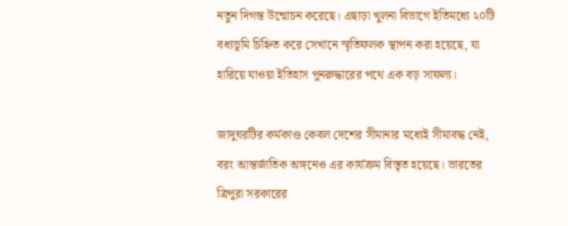নতুন দিগন্ত উন্মোচন করেছে। এছাড়া খুলনা বিভাগে ইতিমধ্যে ২০টি বধ্যভূমি চিহ্নিত করে সেখানে স্মৃতিফলক স্থাপন করা হয়েছে, যা হারিয়ে যাওয়া ইতিহাস পুনরুদ্ধারের পথে এক বড় সাফল্য।

জাদুঘরটির কর্মকাণ্ড কেবল দেশের সীমানার মধ্যেই সীমাবদ্ধ নেই, বরং আন্তর্জাতিক অঙ্গনেও এর কার্যক্রম বিস্তৃত হয়েছে। ভারতের ত্রিপুরা সরকারের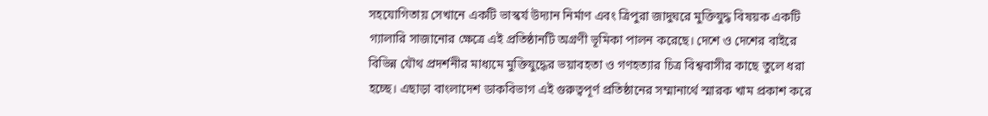সহযোগিতায় সেখানে একটি ভাস্কর্য উদ্যান নির্মাণ এবং ত্রিপুরা জাদুঘরে মুক্তিযুদ্ধ বিষয়ক একটি গ্যালারি সাজানোর ক্ষেত্রে এই প্রতিষ্ঠানটি অগ্রণী ভূমিকা পালন করেছে। দেশে ও দেশের বাইরে বিভিন্ন যৌথ প্রদর্শনীর মাধ্যমে মুক্তিযুদ্ধের ভয়াবহতা ও গণহত্যার চিত্র বিশ্ববাসীর কাছে তুলে ধরা হচ্ছে। এছাড়া বাংলাদেশ ডাকবিভাগ এই গুরুত্বপূর্ণ প্রতিষ্ঠানের সম্মানার্থে স্মারক খাম প্রকাশ করে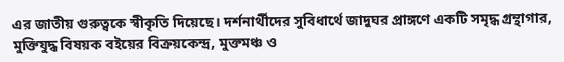এর জাতীয় গুরুত্বকে স্বীকৃতি দিয়েছে। দর্শনার্থীদের সুবিধার্থে জাদুঘর প্রাঙ্গণে একটি সমৃদ্ধ গ্রন্থাগার, মুক্তিযুদ্ধ বিষয়ক বইয়ের বিক্রয়কেন্দ্র, মুক্তমঞ্চ ও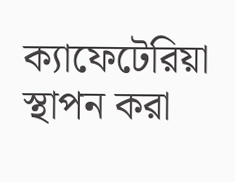ক্যাফেটেরিয়া স্থাপন করা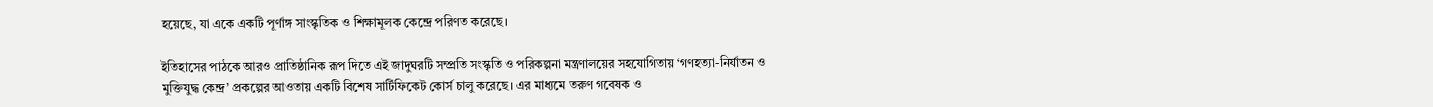হয়েছে, যা একে একটি পূর্ণাঙ্গ সাংস্কৃতিক ও শিক্ষামূলক কেন্দ্রে পরিণত করেছে।

ইতিহাসের পাঠকে আরও প্রাতিষ্ঠানিক রূপ দিতে এই জাদুঘরটি সম্প্রতি সংস্কৃতি ও পরিকল্পনা মন্ত্রণালয়ের সহযোগিতায় ‘গণহত্যা-নির্যাতন ও মুক্তিযুদ্ধ কেন্দ্র’ প্রকল্পের আওতায় একটি বিশেষ সার্টিফিকেট কোর্স চালু করেছে। এর মাধ্যমে তরুণ গবেষক ও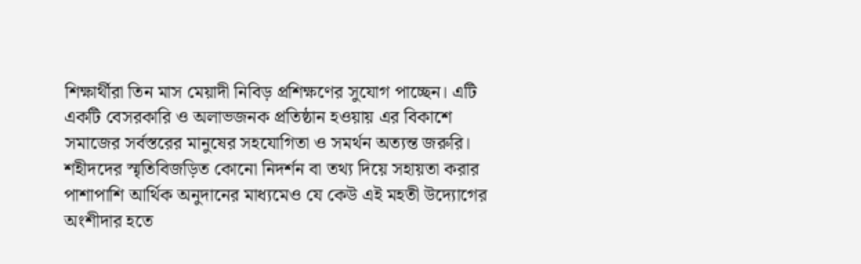শিক্ষার্থীরা তিন মাস মেয়াদী নিবিড় প্রশিক্ষণের সুযোগ পাচ্ছেন। এটি একটি বেসরকারি ও অলাভজনক প্রতিষ্ঠান হওয়ায় এর বিকাশে সমাজের সর্বস্তরের মানুষের সহযোগিতা ও সমর্থন অত্যন্ত জরুরি। শহীদদের স্মৃতিবিজড়িত কোনো নিদর্শন বা তথ্য দিয়ে সহায়তা করার পাশাপাশি আর্থিক অনুদানের মাধ্যমেও যে কেউ এই মহতী উদ্যোগের অংশীদার হতে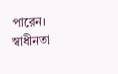পারেন। স্বাধীনতা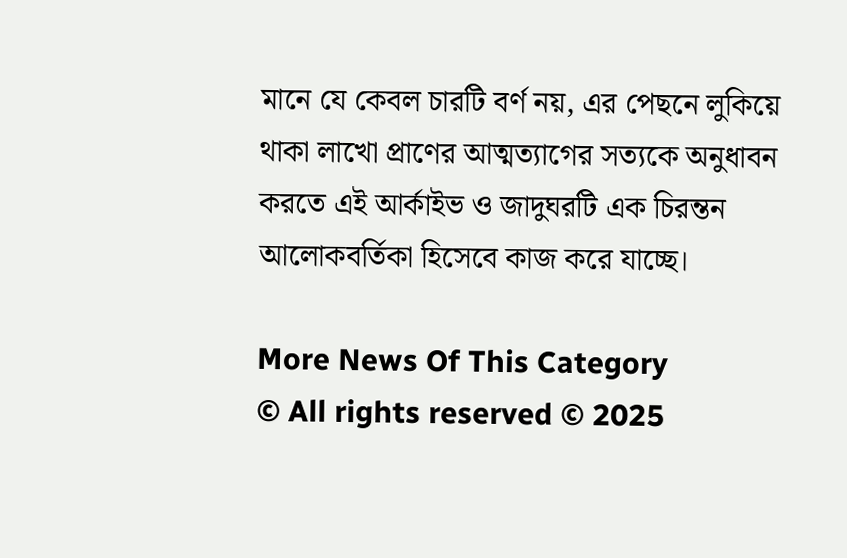মানে যে কেবল চারটি বর্ণ নয়, এর পেছনে লুকিয়ে থাকা লাখো প্রাণের আত্মত্যাগের সত্যকে অনুধাবন করতে এই আর্কাইভ ও জাদুঘরটি এক চিরন্তন আলোকবর্তিকা হিসেবে কাজ করে যাচ্ছে।

More News Of This Category
© All rights reserved © 2025